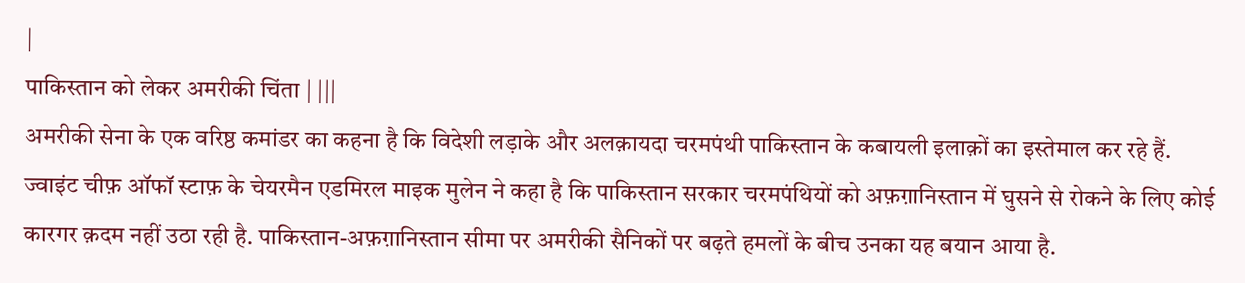|
पाकिस्तान को लेकर अमरीकी चिंता | |||
अमरीकी सेना के एक वरिष्ठ कमांडर का कहना है कि विदेशी लड़ाके और अलक़ायदा चरमपंथी पाकिस्तान के कबायली इलाक़ों का इस्तेमाल कर रहे हैं. ज्वाइंट चीफ़ ऑफॉ स्टाफ़ के चेयरमैन एडमिरल माइक मुलेन ने कहा है कि पाकिस्तान सरकार चरमपंथियों को अफ़ग़ानिस्तान में घुसने से रोकने के लिए कोई कारगर क़दम नहीं उठा रही है. पाकिस्तान-अफ़ग़ानिस्तान सीमा पर अमरीकी सैनिकों पर बढ़ते हमलों के बीच उनका यह बयान आया है.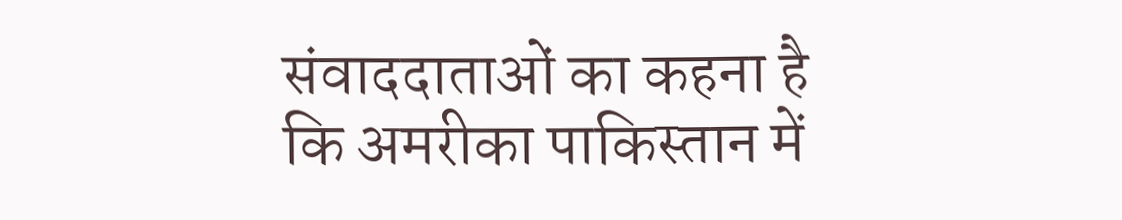संवाददाताओं का कहना है कि अमरीका पाकिस्तान में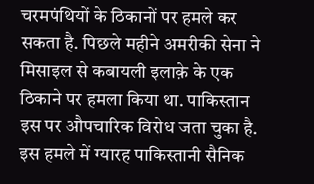चरमपंथियों के ठिकानों पर हमले कर सकता है. पिछले महीने अमरीकी सेना ने मिसाइल से कबायली इलाक़े के एक ठिकाने पर हमला किया था. पाकिस्तान इस पर औपचारिक विरोध जता चुका है. इस हमले में ग्यारह पाकिस्तानी सैनिक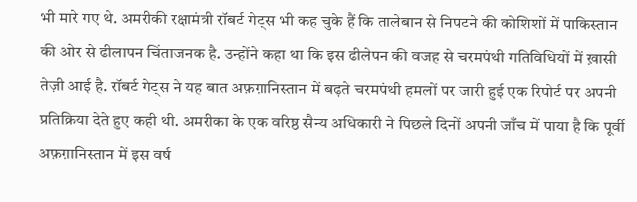भी मारे गए थे. अमरीकी रक्षामंत्री रॉबर्ट गेट्स भी कह चुके हैं कि तालेबान से निपटने की कोशिशों में पाकिस्तान की ओर से ढीलापन चिंताजनक है. उन्होंने कहा था कि इस ढीलेपन की वजह से चरमपंथी गतिविधियों में ख़ासी तेज़ी आई है. रॉबर्ट गेट्स ने यह बात अफ़ग़ानिस्तान में बढ़ते चरमपंथी हमलों पर जारी हुई एक रिपोर्ट पर अपनी प्रतिक्रिया देते हुए कही थी. अमरीका के एक वरिष्ठ सैन्य अधिकारी ने पिछले दिनों अपनी जाँच में पाया है कि पूर्वी अफ़ग़ानिस्तान में इस वर्ष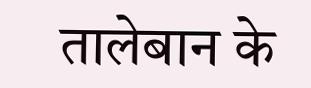तालेबान के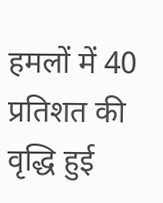हमलों में 40 प्रतिशत की वृद्धि हुई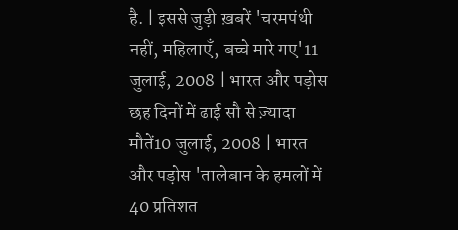है. | इससे जुड़ी ख़बरें 'चरमपंथी नहीं, महिलाएँ, बच्चे मारे गए'11 जुलाई, 2008 | भारत और पड़ोस छह दिनों में ढाई सौ से ज़्यादा मौतें10 जुलाई, 2008 | भारत और पड़ोस 'तालेबान के हमलों में 40 प्रतिशत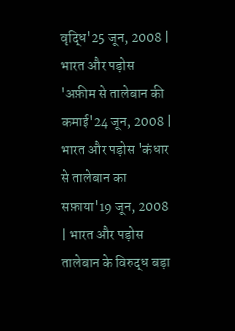वृद्धि'25 जून, 2008 | भारत और पड़ोस 'अफ़ीम से तालेबान की कमाई'24 जून, 2008 | भारत और पड़ोस 'कंधार से तालेबान का सफ़ाया'19 जून, 2008 | भारत और पड़ोस तालेबान के विरुद्ध बड़ा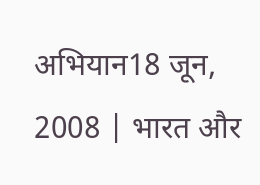अभियान18 जून, 2008 | भारत और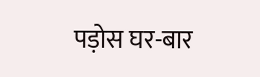पड़ोस घर-बार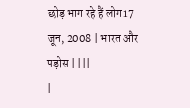छोड़ भाग रहे हैं लोग17 जून, 2008 | भारत और पड़ोस | |||
|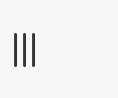|||